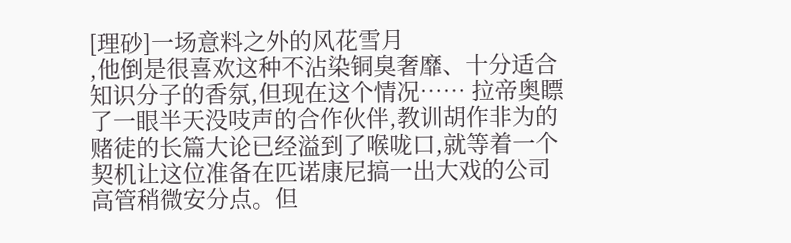[理砂]一场意料之外的风花雪月
,他倒是很喜欢这种不沾染铜臭奢靡、十分适合知识分子的香氛,但现在这个情况…… 拉帝奥瞟了一眼半天没吱声的合作伙伴,教训胡作非为的赌徒的长篇大论已经溢到了喉咙口,就等着一个契机让这位准备在匹诺康尼搞一出大戏的公司高管稍微安分点。但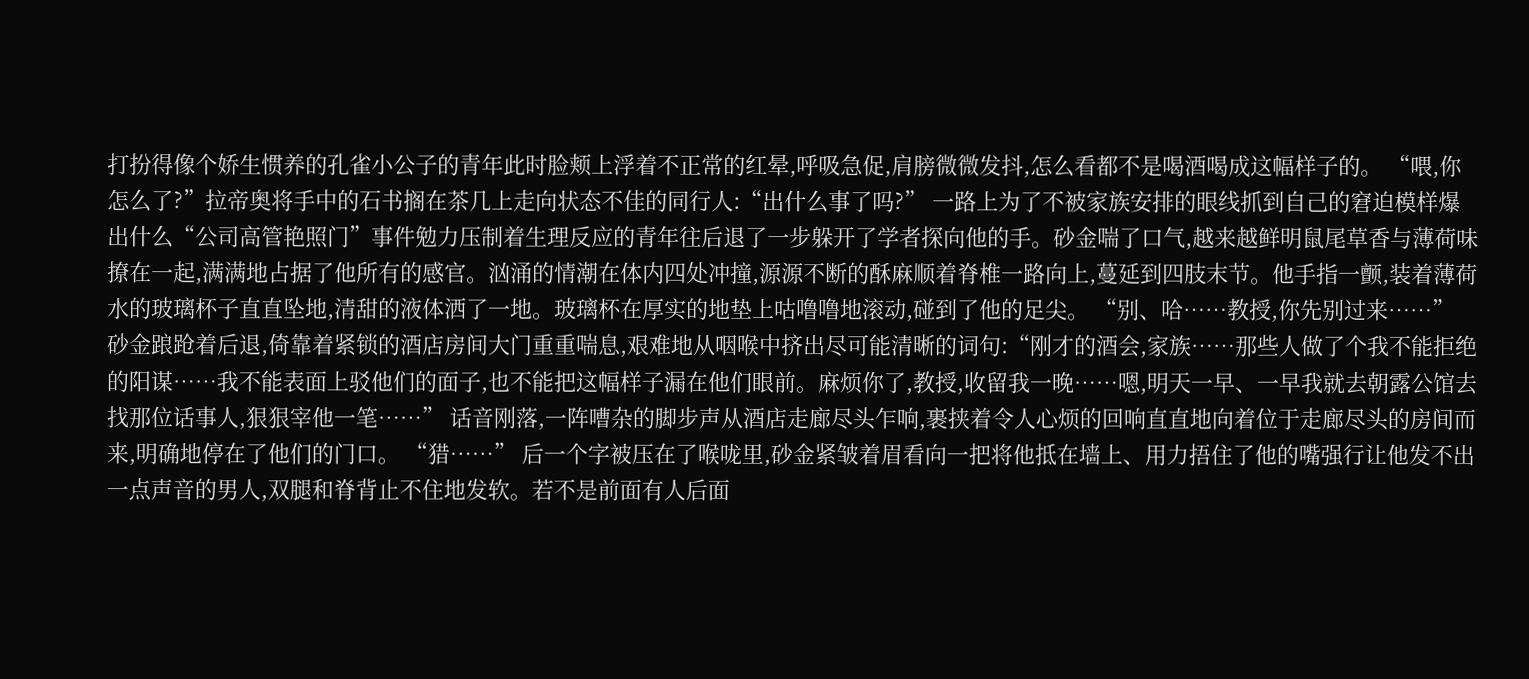打扮得像个娇生惯养的孔雀小公子的青年此时脸颊上浮着不正常的红晕,呼吸急促,肩膀微微发抖,怎么看都不是喝酒喝成这幅样子的。 “喂,你怎么了?”拉帝奥将手中的石书搁在茶几上走向状态不佳的同行人:“出什么事了吗?” 一路上为了不被家族安排的眼线抓到自己的窘迫模样爆出什么“公司高管艳照门”事件勉力压制着生理反应的青年往后退了一步躲开了学者探向他的手。砂金喘了口气,越来越鲜明鼠尾草香与薄荷味撩在一起,满满地占据了他所有的感官。汹涌的情潮在体内四处冲撞,源源不断的酥麻顺着脊椎一路向上,蔓延到四肢末节。他手指一颤,装着薄荷水的玻璃杯子直直坠地,清甜的液体洒了一地。玻璃杯在厚实的地垫上咕噜噜地滚动,碰到了他的足尖。 “别、哈……教授,你先别过来……” 砂金踉跄着后退,倚靠着紧锁的酒店房间大门重重喘息,艰难地从咽喉中挤出尽可能清晰的词句:“刚才的酒会,家族……那些人做了个我不能拒绝的阳谋……我不能表面上驳他们的面子,也不能把这幅样子漏在他们眼前。麻烦你了,教授,收留我一晚……嗯,明天一早、一早我就去朝露公馆去找那位话事人,狠狠宰他一笔……” 话音刚落,一阵嘈杂的脚步声从酒店走廊尽头乍响,裹挟着令人心烦的回响直直地向着位于走廊尽头的房间而来,明确地停在了他们的门口。 “猎……” 后一个字被压在了喉咙里,砂金紧皱着眉看向一把将他抵在墙上、用力捂住了他的嘴强行让他发不出一点声音的男人,双腿和脊背止不住地发软。若不是前面有人后面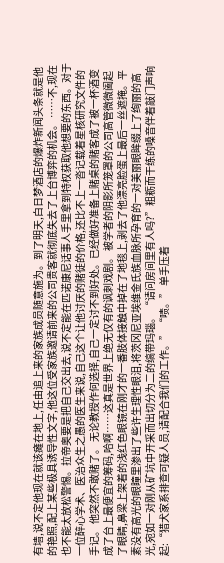有墙,说不定他现在就该瘫在地上,任由追上来的家族成员随意施为。到了明天,白日梦酒店的爆炸新闻头条就是他的艳照,配上某些极具诱导性文字,他这位受家族邀请前来的公司贵客就彻底失去了上台博弈的机会。 ……不,现在也不能太放松警惕。拉帝奥要是把自己交出去,说不定能在匹诺康尼话事人手里拿到特权获取他想要的东西。对于一位醉心学术、医治众生之愚的医生来说,自己这个让他讨厌的赌徒的价格,还比不上一沓记载着星核研究文件的手记。 他突然不敢赌了。 无论教授作何选择,自己一定讨不到好处。已经做好准备上赌桌的赌客成了被一杯酒变成了台上最便宜的筹码,哈啊……这真是世界上绝无仅有的讽刺戏剧。 被学者的阴影所笼罩的公司高管微微阖起了眼睛,鼻梁上架着的浅红色眼镜在刚才的一番肢体接触中掉在了地毯上,剥去了他漂亮脸蛋上最后一丝遮掩。平素没有高光的眼瞳里渗出了些许生理性眼泪,将茨冈尼亚埃维金氏族血脉所孕育的一对美丽眼眸缀上了绚丽的高光,宛如一对刚从矿坑中开采而出切分为二的缟带玛瑙。 “请问房间里有人吗?”粗粝而干练的嗓音伴着敲门声响起:“猎犬家系排查可疑人员,请配合我们的工作。” “啧。” 单手压着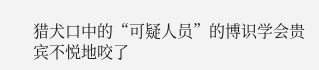猎犬口中的“可疑人员”的博识学会贵宾不悦地咬了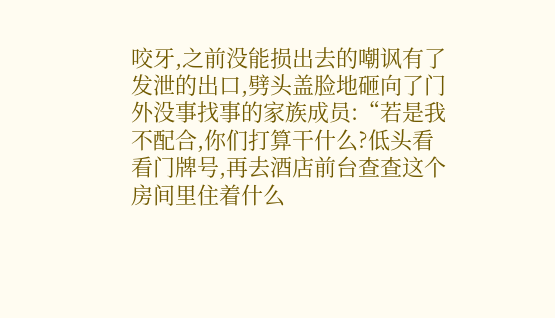咬牙,之前没能损出去的嘲讽有了发泄的出口,劈头盖脸地砸向了门外没事找事的家族成员:“若是我不配合,你们打算干什么?低头看看门牌号,再去酒店前台查查这个房间里住着什么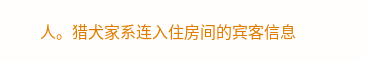人。猎犬家系连入住房间的宾客信息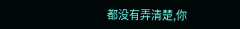都没有弄清楚,你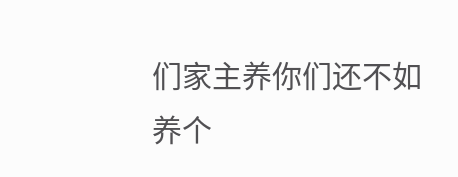们家主养你们还不如养个